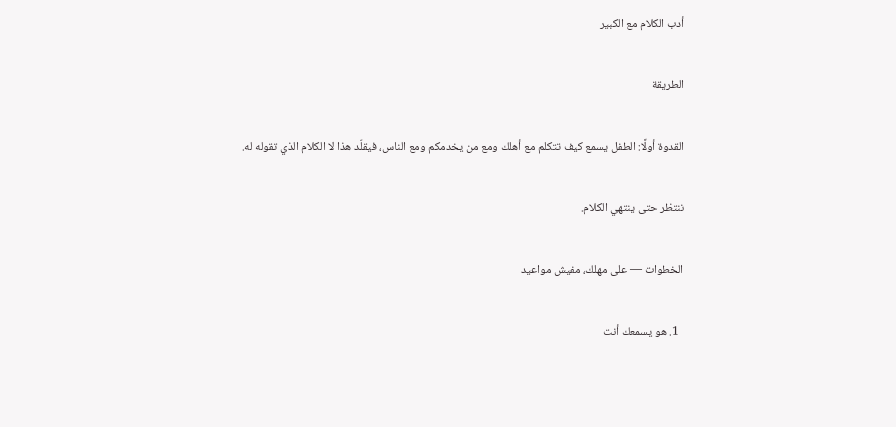أدب الكلام مع الكبير

الطريقة

القدوة أولًا: الطفل يسمع كيف تتكلم مع أهلك ومع من يخدمكم ومع الناس، فيقلّد هذا لا الكلام الذي تقوله له.

ننتظر حتى ينتهي الكلام.

الخطوات — على مهلك، مفيش مواعيد

  1. هو يسمعك أنت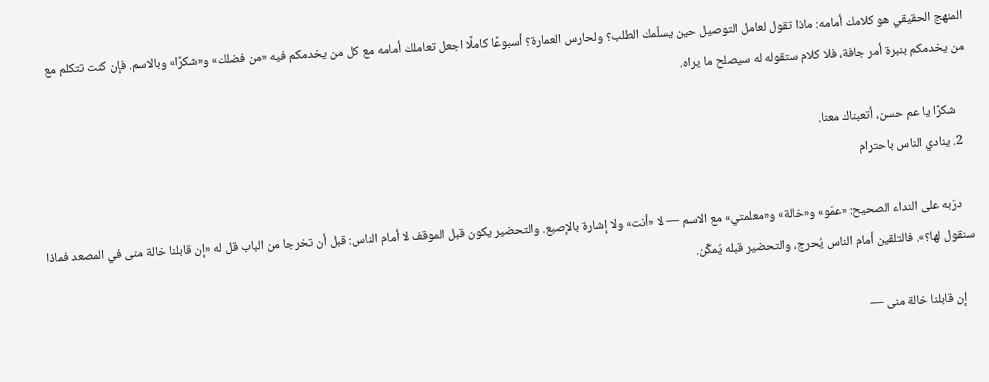المنهج الحقيقي هو كلامك أمامه: ماذا تقول لعامل التوصيل حين يسلّمك الطلب؟ ولحارس العمارة؟ أسبوعًا كاملًا اجعل تعاملك أمامه مع كل من يخدمكم فيه «من فضلك» و«شكرًا» وبالاسم. فإن كنت تتكلم مع من يخدمكم بنبرة أمر جافة، فلا كلام ستقوله له سيصلح ما يراه.

    شكرًا يا عم حسن، أتعبناك معنا.
  2. ينادي الناس باحترام

    درّبه على النداء الصحيح: «عمّو» و«خالة» و«معلمتي» مع الاسم — لا «أنت» ولا إشارة بالإصبع. والتحضير يكون قبل الموقف لا أمام الناس: قبل أن تخرجا من الباب قل له «إن قابلنا خالة منى في المصعد فماذا سنقول لها؟». فالتلقين أمام الناس يُحرج، والتحضير قبله يُمكِّن.

    إن قابلنا خالة منى —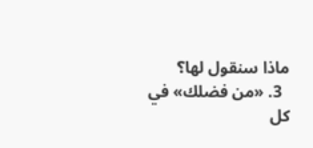ماذا سنقول لها؟
  3. «من فضلك» في كل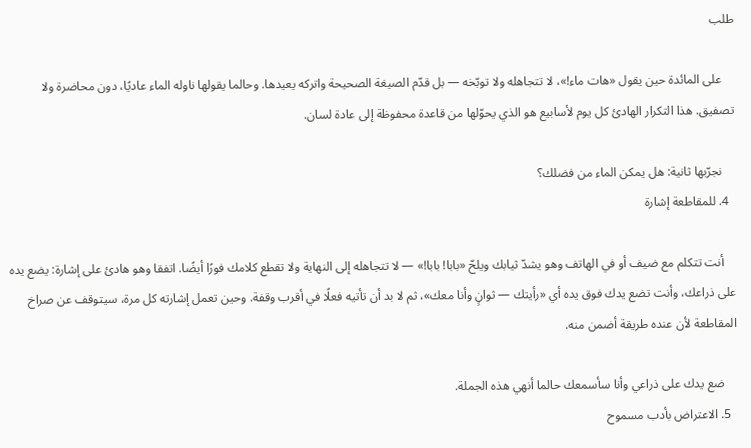طلب

    على المائدة حين يقول «هات ماء!»، لا تتجاهله ولا توبّخه — بل قدّم الصيغة الصحيحة واتركه يعيدها. وحالما يقولها ناوله الماء عاديًا، دون محاضرة ولا تصفيق. هذا التكرار الهادئ كل يوم لأسابيع هو الذي يحوّلها من قاعدة محفوظة إلى عادة لسان.

    نجرّبها ثانية: هل يمكن الماء من فضلك؟
  4. للمقاطعة إشارة

    أنت تتكلم مع ضيف أو في الهاتف وهو يشدّ ثيابك ويلحّ «بابا! بابا!» — لا تتجاهله إلى النهاية ولا تقطع كلامك فورًا أيضًا. اتفقا وهو هادئ على إشارة: يضع يده على ذراعك، وأنت تضع يدك فوق يده أي «رأيتك — ثوانٍ وأنا معك»، ثم لا بد أن تأتيه فعلًا في أقرب وقفة. وحين تعمل إشارته كل مرة، سيتوقف عن صراخ المقاطعة لأن عنده طريقة أضمن منه.

    ضع يدك على ذراعي وأنا سأسمعك حالما أنهي هذه الجملة.
  5. الاعتراض بأدب مسموح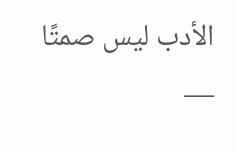الأدب ليس صمتًا —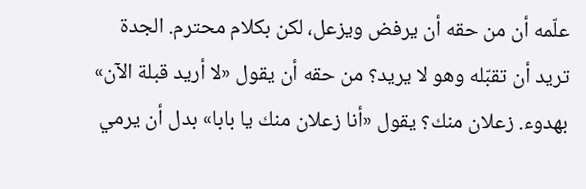علّمه أن من حقه أن يرفض ويزعل، لكن بكلام محترم. الجدة تريد أن تقبّله وهو لا يريد؟ من حقه أن يقول «لا أريد قبلة الآن» بهدوء. زعلان منك؟ يقول «أنا زعلان منك يا بابا» بدل أن يرمي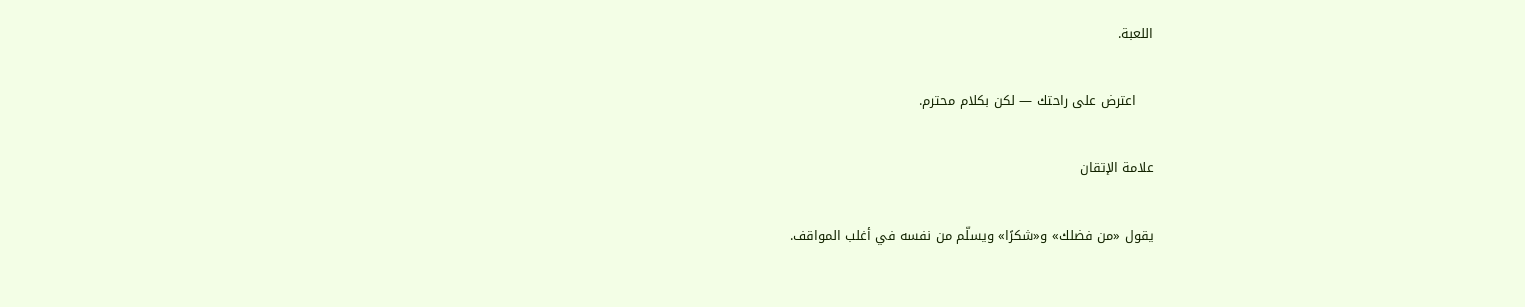اللعبة.

    اعترض على راحتك — لكن بكلام محترم.

علامة الإتقان

يقول «من فضلك» و«شكرًا» ويسلّم من نفسه في أغلب المواقف.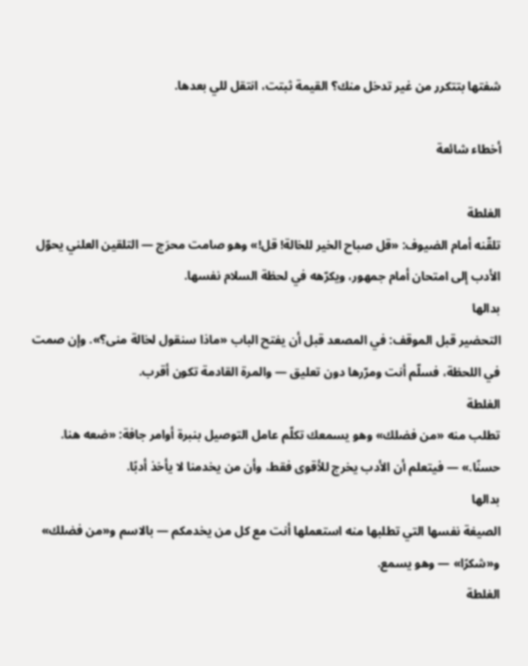شفتها بتتكرر من غير تدخل منك؟ القيمة ثبتت، انتقل للي بعدها.

أخطاء شائعة

الغلطة
تلقّنه أمام الضيوف: «قل صباح الخير للخالة! قل!» وهو صامت محرَج — التلقين العلني يحوّل الأدب إلى امتحان أمام جمهور، ويكرّهه في لحظة السلام نفسها.
بدالها
التحضير قبل الموقف: في المصعد قبل أن يفتح الباب «ماذا سنقول لخالة منى؟». وإن صمت في اللحظة، فسلّم أنت ومرّرها دون تعليق — والمرة القادمة تكون أقرب.
الغلطة
تطلب منه «من فضلك» وهو يسمعك تكلّم عامل التوصيل بنبرة أوامر جافة: «ضعه هنا. حسنًا.» — فيتعلم أن الأدب يخرج للأقوى فقط، وأن من يخدمنا لا يأخذ أدبًا.
بدالها
الصيغة نفسها التي تطلبها منه استعملها أنت مع كل من يخدمكم — بالاسم و«من فضلك» و«شكرًا» — وهو يسمع.
الغلطة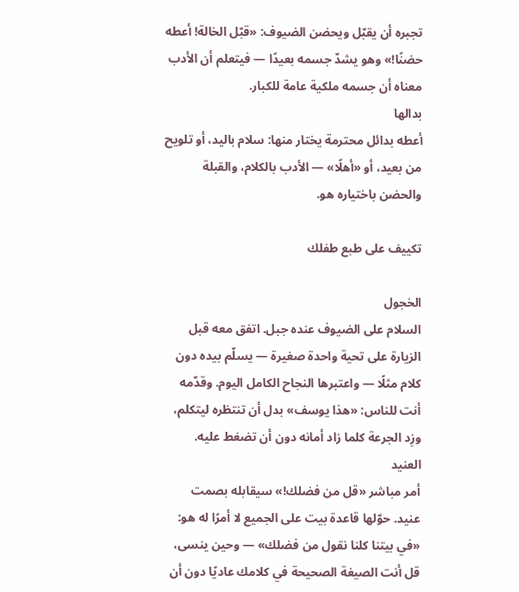تجبره أن يقبّل ويحضن الضيوف: «قبّل الخالة! أعطه حضنًا!» وهو يشدّ جسمه بعيدًا — فيتعلم أن الأدب معناه أن جسمه ملكية عامة للكبار.
بدالها
أعطه بدائل محترمة يختار منها: سلام باليد، أو تلويح من بعيد، أو «أهلًا» — الأدب بالكلام، والقبلة والحضن باختياره هو.

تكييف على طبع طفلك

الخجول
السلام على الضيوف عنده جبل. اتفق معه قبل الزيارة على تحية واحدة صغيرة — يسلّم بيده دون كلام مثلًا — واعتبرها النجاح الكامل اليوم. وقدّمه أنت للناس: «هذا يوسف» بدل أن تنتظره ليتكلم، وزِد الجرعة كلما زاد أمانه دون أن تضغط عليه.
العنيد
أمر مباشر «قل من فضلك!» سيقابله بصمت عنيد. حوّلها قاعدة بيت على الجميع لا أمرًا له هو: «في بيتنا كلنا نقول من فضلك» — وحين ينسى، قل أنت الصيغة الصحيحة في كلامك عاديًا دون أن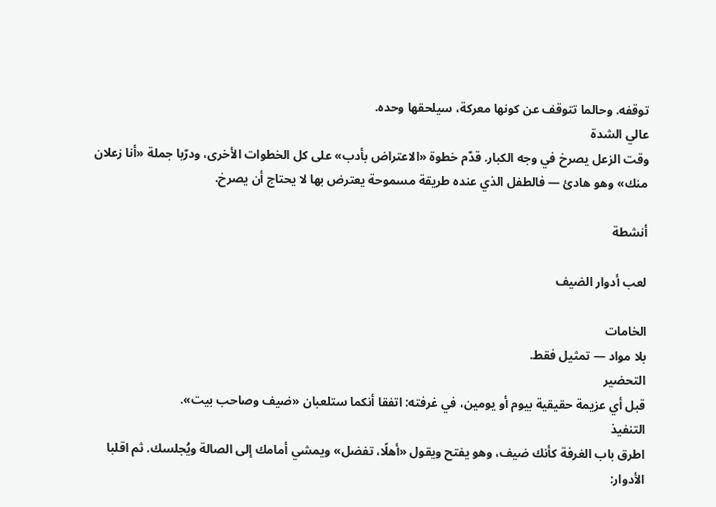توقفه. وحالما تتوقف عن كونها معركة، سيلحقها وحده.
عالي الشدة
وقت الزعل يصرخ في وجه الكبار. قدّم خطوة «الاعتراض بأدب» على كل الخطوات الأخرى، ودرّبا جملة «أنا زعلان منك» وهو هادئ — فالطفل الذي عنده طريقة مسموحة يعترض بها لا يحتاج أن يصرخ.

أنشطة

لعب أدوار الضيف

الخامات
بلا مواد — تمثيل فقط.
التحضير
قبل أي عزيمة حقيقية بيوم أو يومين، في غرفته: اتفقا أنكما ستلعبان «ضيف وصاحب بيت».
التنفيذ
اطرق باب الغرفة كأنك ضيف، وهو يفتح ويقول «أهلًا، تفضل» ويمشي أمامك إلى الصالة ويُجلسك. ثم اقلبا الأدوار: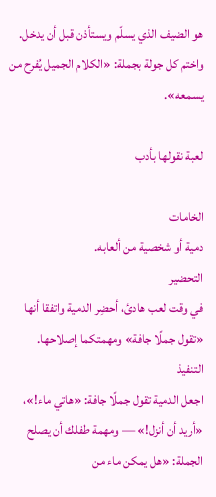هو الضيف الذي يسلّم ويستأذن قبل أن يدخل. واختم كل جولة بجملة: «الكلام الجميل يُفرح من يسمعه».

لعبة نقولها بأدب

الخامات
دمية أو شخصية من ألعابه.
التحضير
في وقت لعب هادئ، أحضِر الدمية واتفقا أنها «تقول جملًا جافة» ومهمتكما إصلاحها.
التنفيذ
اجعل الدمية تقول جملًا جافة: «هاتي ماء!»، «أريد أن أنزل!» — ومهمة طفلك أن يصلح الجملة: «هل يمكن ماء من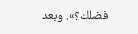فضلك؟». وبعد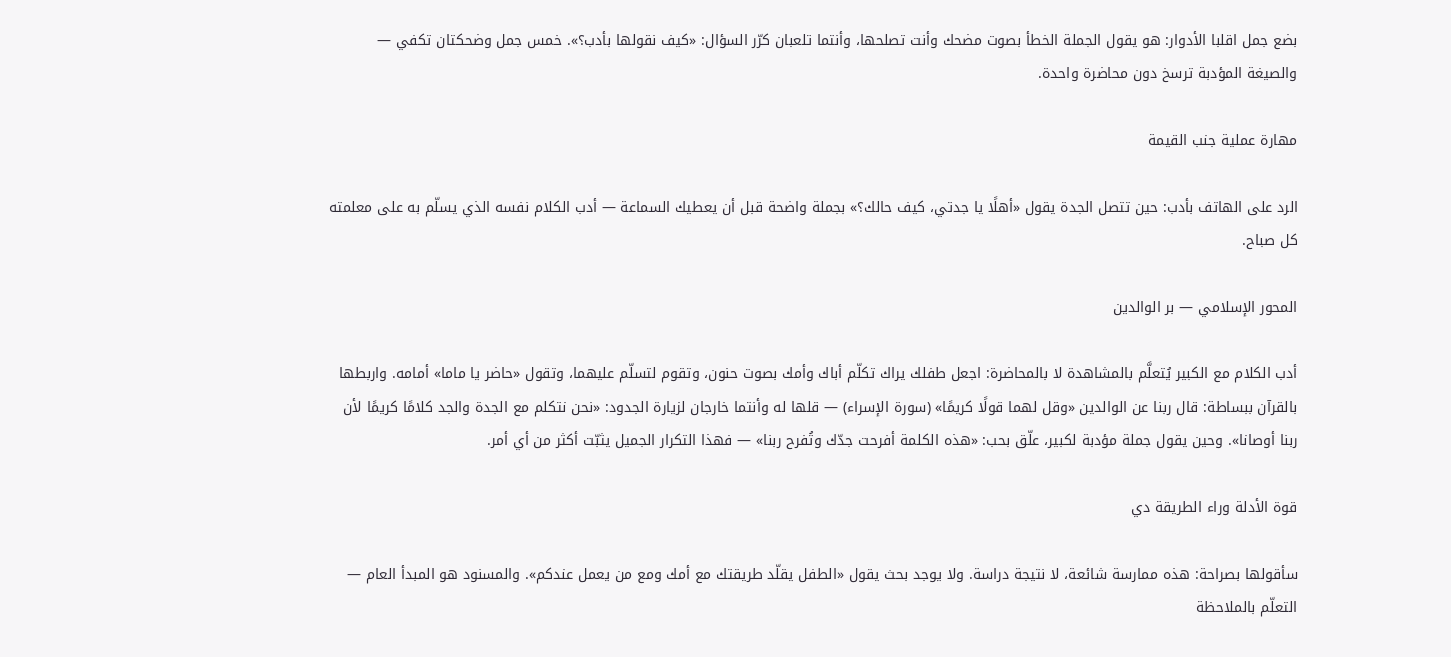بضع جمل اقلبا الأدوار: هو يقول الجملة الخطأ بصوت مضحك وأنت تصلحها، وأنتما تلعبان كرّر السؤال: «كيف نقولها بأدب؟». خمس جمل وضحكتان تكفي — والصيغة المؤدبة ترسخ دون محاضرة واحدة.

مهارة عملية جنب القيمة

الرد على الهاتف بأدب: حين تتصل الجدة يقول «أهلًا يا جدتي، كيف حالك؟» بجملة واضحة قبل أن يعطيك السماعة — أدب الكلام نفسه الذي يسلّم به على معلمته كل صباح.

المحور الإسلامي — بر الوالدين

أدب الكلام مع الكبير يُتعلَّم بالمشاهدة لا بالمحاضرة: اجعل طفلك يراك تكلّم أباك وأمك بصوت حنون، وتقوم لتسلّم عليهما، وتقول «حاضر يا ماما» أمامه. واربطها بالقرآن ببساطة: قال ربنا عن الوالدين «وقل لهما قولًا كريمًا» (سورة الإسراء) — قلها له وأنتما خارجان لزيارة الجدود: «نحن نتكلم مع الجدة والجد كلامًا كريمًا لأن ربنا أوصانا». وحين يقول جملة مؤدبة لكبير، علّق بحب: «هذه الكلمة أفرحت جدّك وتُفرح ربنا» — فهذا التكرار الجميل يثبّت أكثر من أي أمر.

قوة الأدلة وراء الطريقة دي

سأقولها بصراحة: هذه ممارسة شائعة، لا نتيجة دراسة. ولا يوجد بحث يقول «الطفل يقلّد طريقتك مع أمك ومع من يعمل عندكم». والمسنود هو المبدأ العام — التعلّم بالملاحظة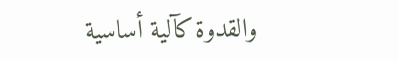والقدوة كآلية أساسية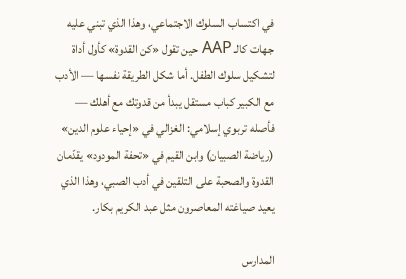في اكتساب السلوك الاجتماعي، وهذا الذي تبني عليه جهات كالـ AAP حين تقول «كن القدوة» كأول أداة لتشكيل سلوك الطفل. أما شكل الطريقة نفسها — الأدب مع الكبير كباب مستقل يبدأ من قدوتك مع أهلك — فأصله تربوي إسلامي: الغزالي في «إحياء علوم الدين» (رياضة الصبيان) وابن القيم في «تحفة المودود» يقدّمان القدوة والصحبة على التلقين في أدب الصبي، وهذا الذي يعيد صياغته المعاصرون مثل عبد الكريم بكار.

المدارس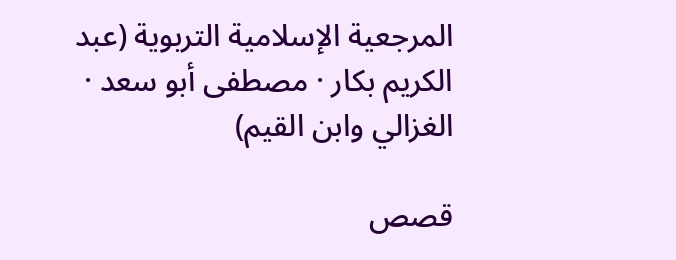المرجعية الإسلامية التربوية (عبد الكريم بكار · مصطفى أبو سعد · الغزالي وابن القيم)

قصص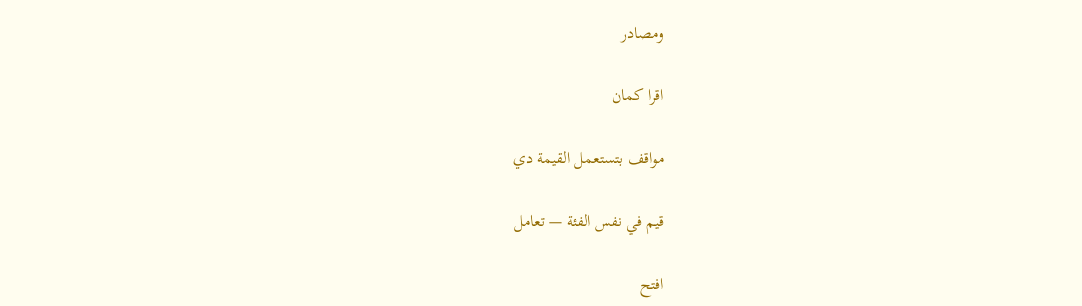ومصادر

اقرا كمان

مواقف بتستعمل القيمة دي

قيم في نفس الفئة — تعامل

افتح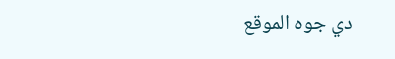دي جوه الموقع